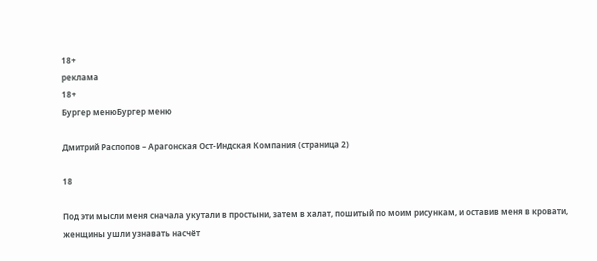18+
реклама
18+
Бургер менюБургер меню

Дмитрий Распопов – Арагонская Ост-Индская Компания (страница 2)

18

Под эти мысли меня сначала укутали в простыни, затем в халат, пошитый по моим рисункам, и оставив меня в кровати, женщины ушли узнавать насчёт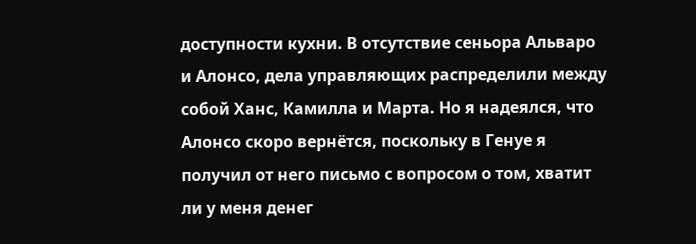доступности кухни. В отсутствие сеньора Альваро и Алонсо, дела управляющих распределили между собой Ханс, Камилла и Марта. Но я надеялся, что Алонсо скоро вернётся, поскольку в Генуе я получил от него письмо с вопросом о том, хватит ли у меня денег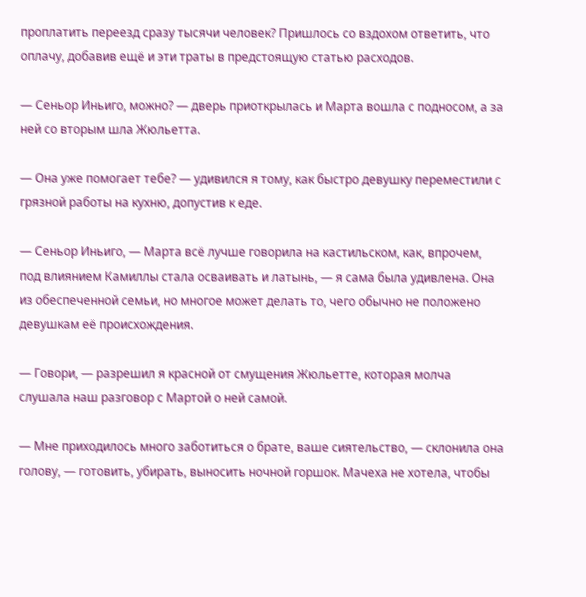проплатить переезд сразу тысячи человек? Пришлось со вздохом ответить, что оплачу, добавив ещё и эти траты в предстоящую статью расходов.

— Сеньор Иньиго, можно? — дверь приоткрылась и Марта вошла с подносом, а за ней со вторым шла Жюльетта.

— Она уже помогает тебе? — удивился я тому, как быстро девушку переместили с грязной работы на кухню, допустив к еде.

— Сеньор Иньиго, — Марта всё лучше говорила на кастильском, как, впрочем, под влиянием Камиллы стала осваивать и латынь, — я сама была удивлена. Она из обеспеченной семьи, но многое может делать то, чего обычно не положено девушкам её происхождения.

— Говори, — разрешил я красной от смущения Жюльетте, которая молча слушала наш разговор с Мартой о ней самой.

— Мне приходилось много заботиться о брате, ваше сиятельство, — склонила она голову, — готовить, убирать, выносить ночной горшок. Мачеха не хотела, чтобы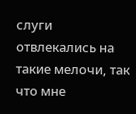слуги отвлекались на такие мелочи, так что мне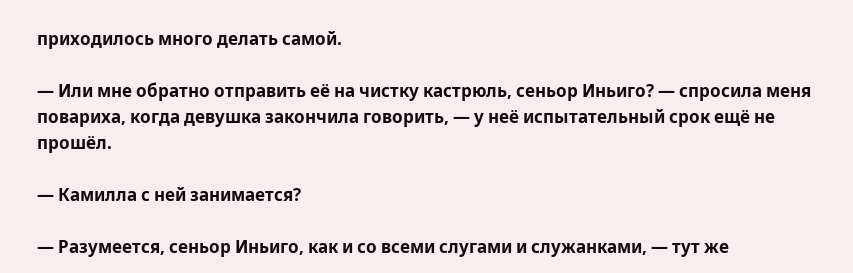приходилось много делать самой.

— Или мне обратно отправить её на чистку кастрюль, сеньор Иньиго? — спросила меня повариха, когда девушка закончила говорить, — у неё испытательный срок ещё не прошёл.

— Камилла с ней занимается?

— Разумеется, сеньор Иньиго, как и со всеми слугами и служанками, — тут же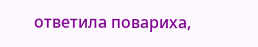ответила повариха,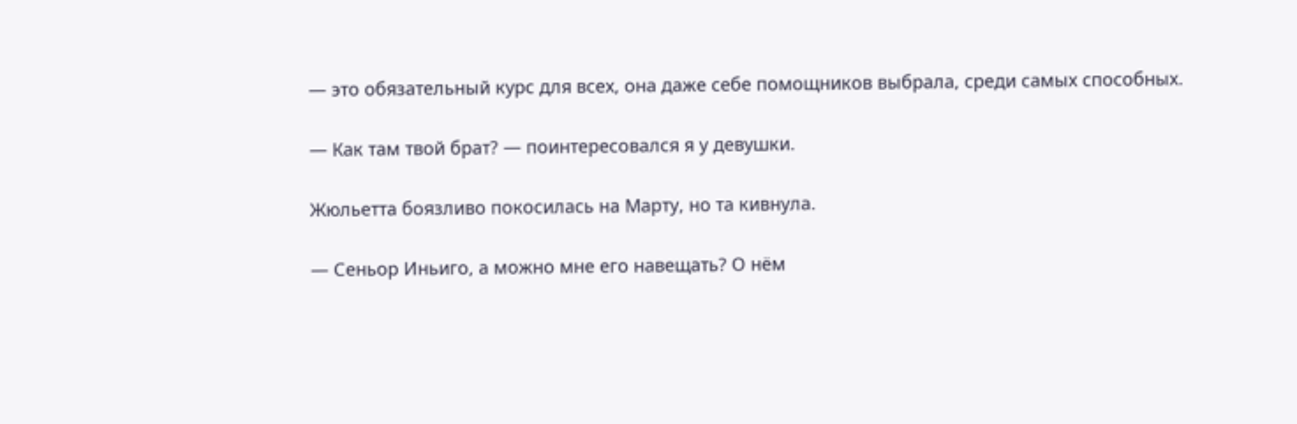— это обязательный курс для всех, она даже себе помощников выбрала, среди самых способных.

— Как там твой брат? — поинтересовался я у девушки.

Жюльетта боязливо покосилась на Марту, но та кивнула.

— Сеньор Иньиго, а можно мне его навещать? О нём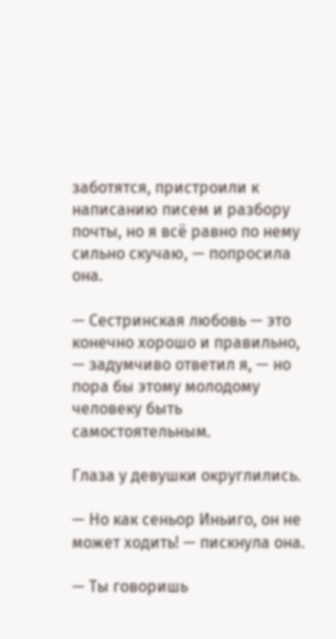заботятся, пристроили к написанию писем и разбору почты, но я всё равно по нему сильно скучаю, — попросила она.

— Сестринская любовь — это конечно хорошо и правильно, — задумчиво ответил я, — но пора бы этому молодому человеку быть самостоятельным.

Глаза у девушки округлились.

— Но как сеньор Иньиго, он не может ходить! — пискнула она.

— Ты говоришь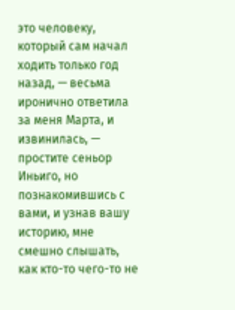это человеку, который сам начал ходить только год назад, — весьма иронично ответила за меня Марта, и извинилась, — простите сеньор Иньиго, но познакомившись с вами, и узнав вашу историю, мне смешно слышать, как кто-то чего-то не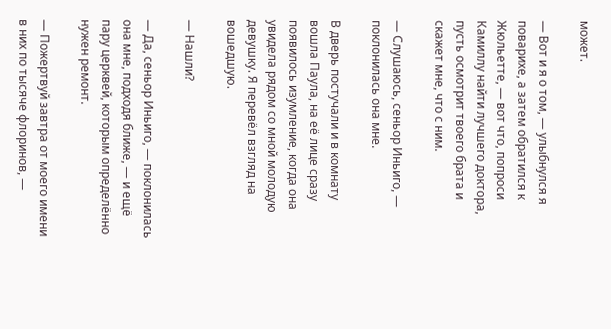может.

— Вот и я о том, — улыбнулся я поварихе, а затем обратился к Жюльетте, — вот что, попроси Камиллу найти лучшего доктора, пусть осмотрит твоего брата и скажет мне, что с ним.

— Слушаюсь, сеньор Иньиго, — поклонилась она мне.

В дверь постучали и в комнату вошла Паула, на её лице сразу появилось изумление, когда она увидела рядом со мной молодую девушку. Я перевёл взгляд на вошедшую.

— Нашли?

— Да, сеньор Иньиго, — поклонилась она мне, подходя ближе, — и ещё пару церквей, которым определённо нужен ремонт.

— Пожертвуй завтра от моего имени в них по тысяче флоринов, —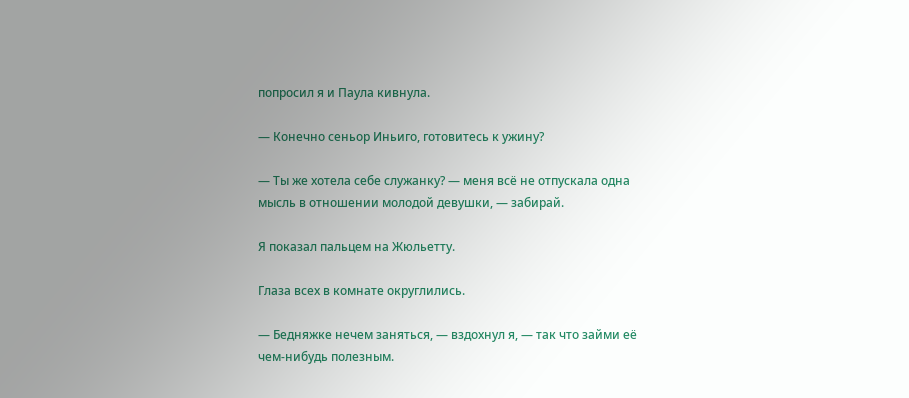попросил я и Паула кивнула.

— Конечно сеньор Иньиго, готовитесь к ужину?

— Ты же хотела себе служанку? — меня всё не отпускала одна мысль в отношении молодой девушки, — забирай.

Я показал пальцем на Жюльетту.

Глаза всех в комнате округлились.

— Бедняжке нечем заняться, — вздохнул я, — так что займи её чем-нибудь полезным.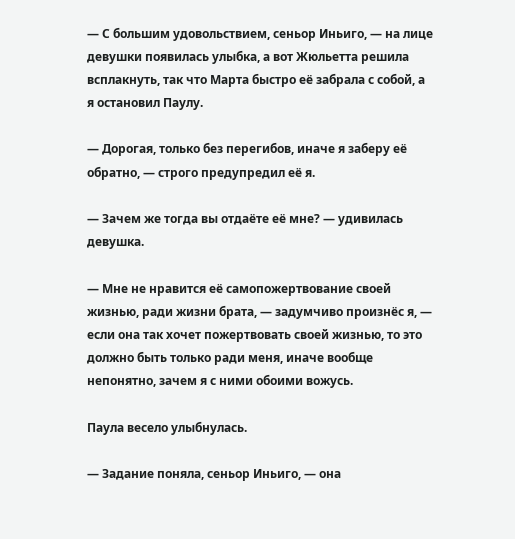— С большим удовольствием, сеньор Иньиго, — на лице девушки появилась улыбка, а вот Жюльетта решила всплакнуть, так что Марта быстро её забрала с собой, а я остановил Паулу.

— Дорогая, только без перегибов, иначе я заберу её обратно, — строго предупредил её я.

— Зачем же тогда вы отдаёте её мне? — удивилась девушка.

— Мне не нравится её самопожертвование своей жизнью, ради жизни брата, — задумчиво произнёс я, — если она так хочет пожертвовать своей жизнью, то это должно быть только ради меня, иначе вообще непонятно, зачем я с ними обоими вожусь.

Паула весело улыбнулась.

— Задание поняла, сеньор Иньиго, — она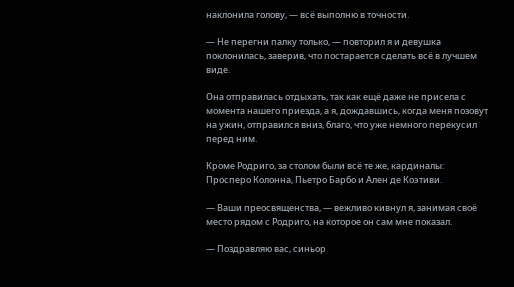наклонила голову, — всё выполню в точности.

— Не перегни палку только, — повторил я и девушка поклонилась, заверив, что постарается сделать всё в лучшем виде.

Она отправилась отдыхать, так как ещё даже не присела с момента нашего приезда, а я, дождавшись, когда меня позовут на ужин, отправился вниз, благо, что уже немного перекусил перед ним.

Кроме Родриго, за столом были всё те же, кардиналы: Просперо Колонна, Пьетро Барбо и Ален де Коэтиви.

— Ваши преосвященства, — вежливо кивнул я, занимая своё место рядом с Родриго, на которое он сам мне показал.

— Поздравляю вас, синьор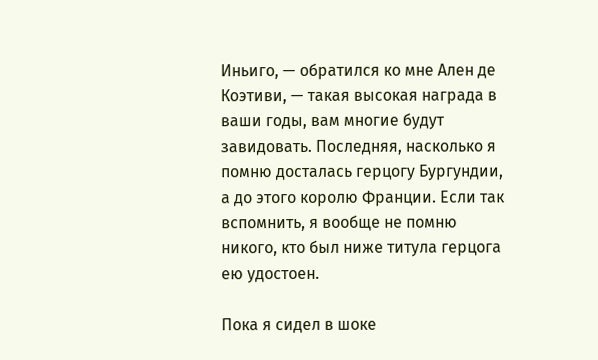Иньиго, — обратился ко мне Ален де Коэтиви, — такая высокая награда в ваши годы, вам многие будут завидовать. Последняя, насколько я помню досталась герцогу Бургундии, а до этого королю Франции. Если так вспомнить, я вообще не помню никого, кто был ниже титула герцога ею удостоен.

Пока я сидел в шоке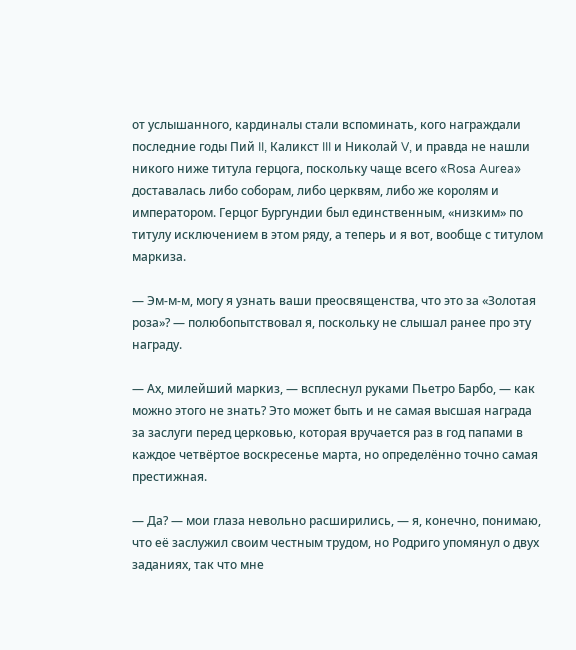от услышанного, кардиналы стали вспоминать, кого награждали последние годы Пий II, Каликст III и Николай V, и правда не нашли никого ниже титула герцога, поскольку чаще всего «Rosa Aurea» доставалась либо соборам, либо церквям, либо же королям и императором. Герцог Бургундии был единственным, «низким» по титулу исключением в этом ряду, а теперь и я вот, вообще с титулом маркиза.

— Эм-м-м, могу я узнать ваши преосвященства, что это за «Золотая роза»? — полюбопытствовал я, поскольку не слышал ранее про эту награду.

— Ах, милейший маркиз, — всплеснул руками Пьетро Барбо, — как можно этого не знать? Это может быть и не самая высшая награда за заслуги перед церковью, которая вручается раз в год папами в каждое четвёртое воскресенье марта, но определённо точно самая престижная.

— Да? — мои глаза невольно расширились, — я, конечно, понимаю, что её заслужил своим честным трудом, но Родриго упомянул о двух заданиях, так что мне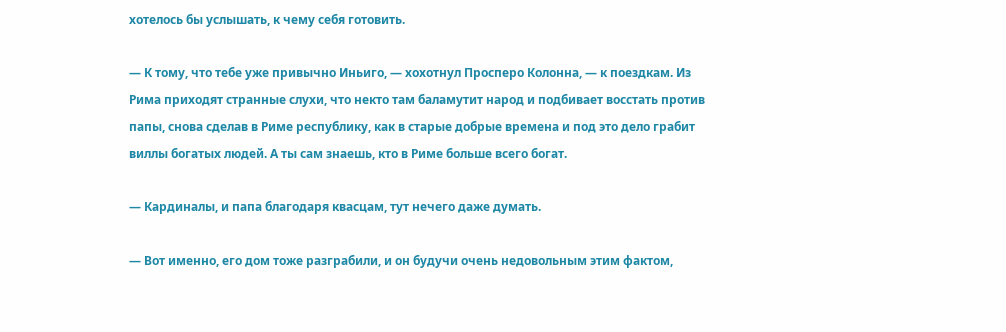хотелось бы услышать, к чему себя готовить.

— К тому, что тебе уже привычно Иньиго, — хохотнул Просперо Колонна, — к поездкам. Из Рима приходят странные слухи, что некто там баламутит народ и подбивает восстать против папы, снова сделав в Риме республику, как в старые добрые времена и под это дело грабит виллы богатых людей. А ты сам знаешь, кто в Риме больше всего богат.

— Кардиналы, и папа благодаря квасцам, тут нечего даже думать.

— Вот именно, его дом тоже разграбили, и он будучи очень недовольным этим фактом,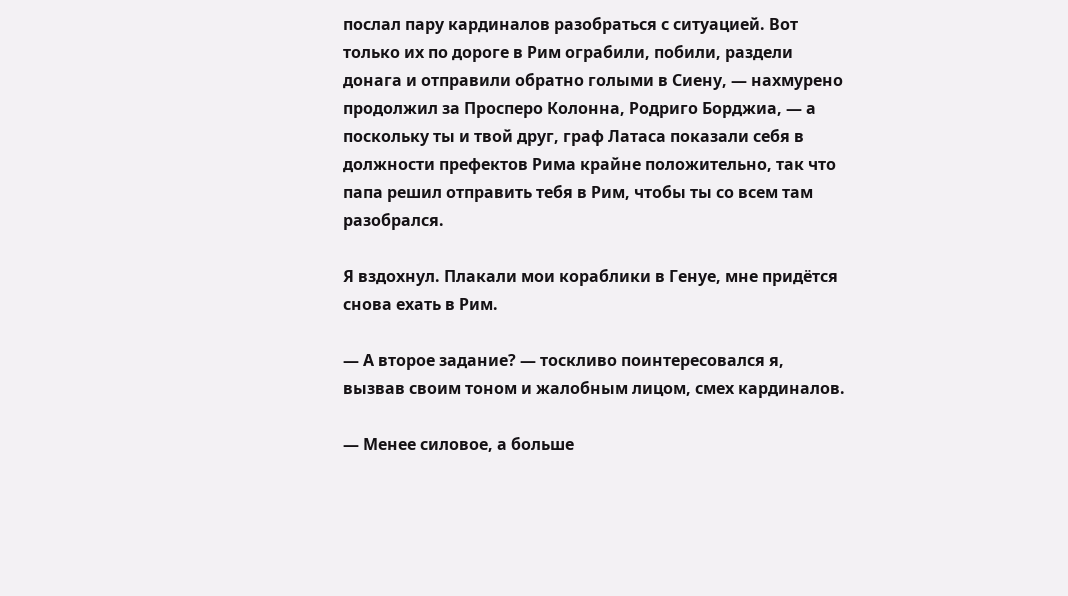послал пару кардиналов разобраться с ситуацией. Вот только их по дороге в Рим ограбили, побили, раздели донага и отправили обратно голыми в Сиену, — нахмурено продолжил за Просперо Колонна, Родриго Борджиа, — а поскольку ты и твой друг, граф Латаса показали себя в должности префектов Рима крайне положительно, так что папа решил отправить тебя в Рим, чтобы ты со всем там разобрался.

Я вздохнул. Плакали мои кораблики в Генуе, мне придётся снова ехать в Рим.

— А второе задание? — тоскливо поинтересовался я, вызвав своим тоном и жалобным лицом, смех кардиналов.

— Менее силовое, а больше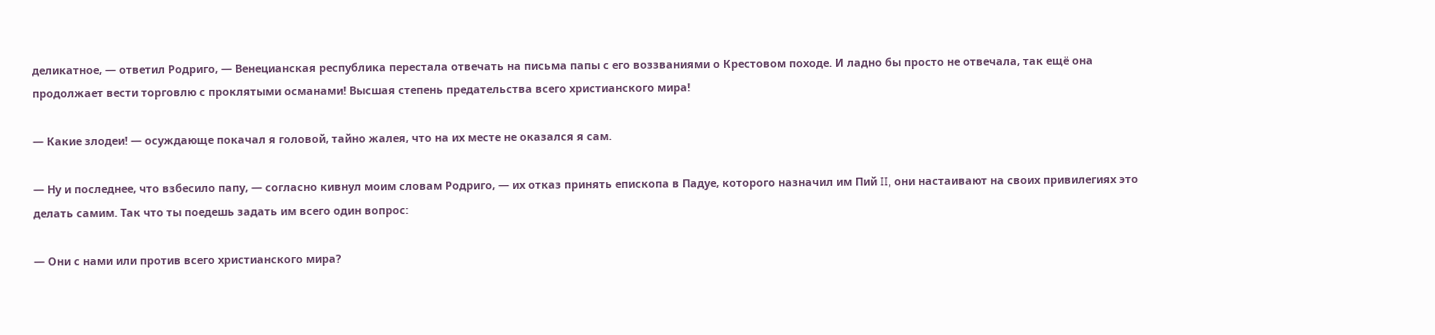деликатное, — ответил Родриго, — Венецианская республика перестала отвечать на письма папы с его воззваниями о Крестовом походе. И ладно бы просто не отвечала, так ещё она продолжает вести торговлю с проклятыми османами! Высшая степень предательства всего христианского мира!

— Какие злодеи! — осуждающе покачал я головой, тайно жалея, что на их месте не оказался я сам.

— Ну и последнее, что взбесило папу, — согласно кивнул моим словам Родриго, — их отказ принять епископа в Падуе, которого назначил им Пий II, они настаивают на своих привилегиях это делать самим. Так что ты поедешь задать им всего один вопрос:

— Они с нами или против всего христианского мира?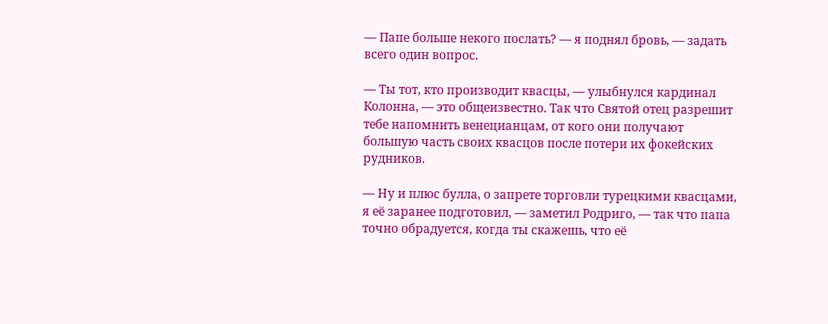— Папе больше некого послать? — я поднял бровь, — задать всего один вопрос.

— Ты тот, кто производит квасцы, — улыбнулся кардинал Колонна, — это общеизвестно. Так что Святой отец разрешит тебе напомнить венецианцам, от кого они получают большую часть своих квасцов после потери их фокейских рудников.

— Ну и плюс булла, о запрете торговли турецкими квасцами, я её заранее подготовил, — заметил Родриго, — так что папа точно обрадуется, когда ты скажешь, что её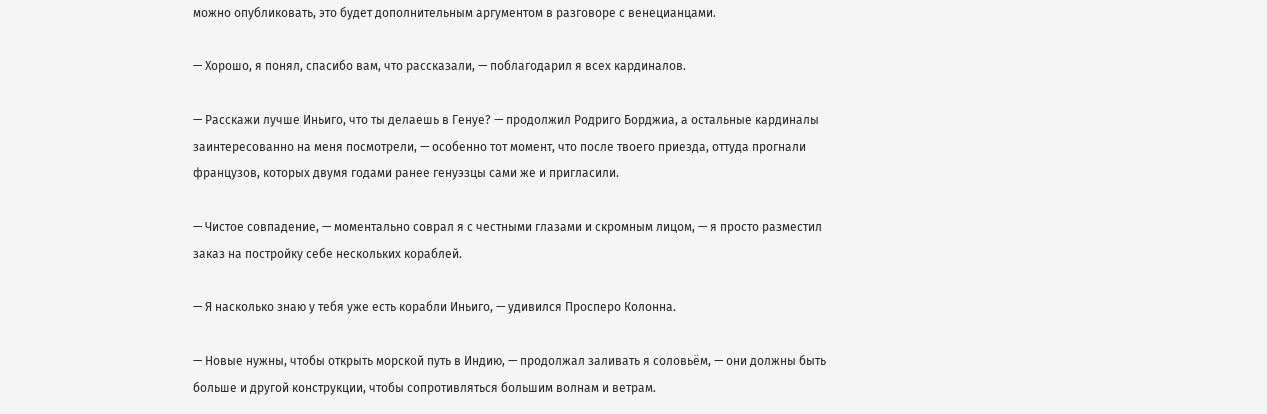можно опубликовать, это будет дополнительным аргументом в разговоре с венецианцами.

— Хорошо, я понял, спасибо вам, что рассказали, — поблагодарил я всех кардиналов.

— Расскажи лучше Иньиго, что ты делаешь в Генуе? — продолжил Родриго Борджиа, а остальные кардиналы заинтересованно на меня посмотрели, — особенно тот момент, что после твоего приезда, оттуда прогнали французов, которых двумя годами ранее генуэзцы сами же и пригласили.

— Чистое совпадение, — моментально соврал я с честными глазами и скромным лицом, — я просто разместил заказ на постройку себе нескольких кораблей.

— Я насколько знаю у тебя уже есть корабли Иньиго, — удивился Просперо Колонна.

— Новые нужны, чтобы открыть морской путь в Индию, — продолжал заливать я соловьём, — они должны быть больше и другой конструкции, чтобы сопротивляться большим волнам и ветрам.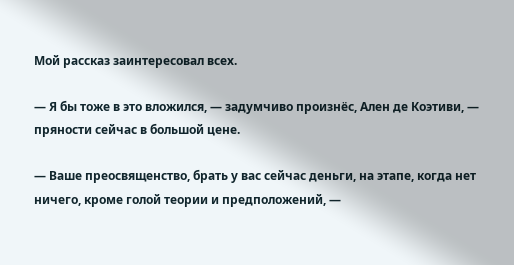Мой рассказ заинтересовал всех.

— Я бы тоже в это вложился, — задумчиво произнёс, Ален де Коэтиви, — пряности сейчас в большой цене.

— Ваше преосвященство, брать у вас сейчас деньги, на этапе, когда нет ничего, кроме голой теории и предположений, —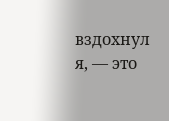вздохнул я, — это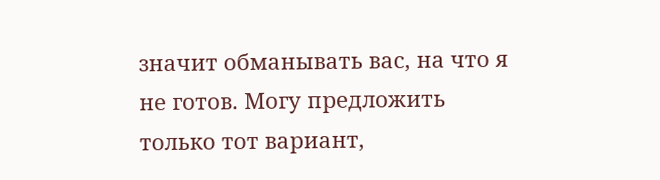значит обманывать вас, на что я не готов. Могу предложить только тот вариант,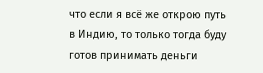что если я всё же открою путь в Индию, то только тогда буду готов принимать деньги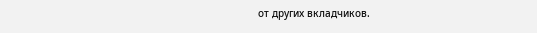от других вкладчиков.